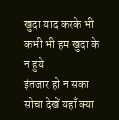खुदा याद करके भी कभी भी हम खुदा के न हुये
इंतजार हो न सका सोचा देखें यहाँ क्या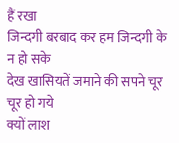हैं रखा
जिन्दगी बरबाद कर हम जिन्दगी के न हो सके
देख खासियतें जमाने की सपने चूर चूर हो गये
क्यों लाश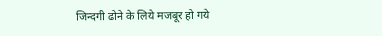जिन्दगी ढोने के लिये मजबूर हो गये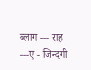ब्लाग --- राह
---ए - जिन्दगी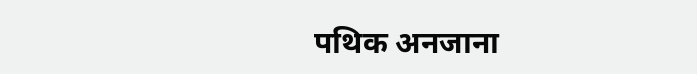पथिक अनजाना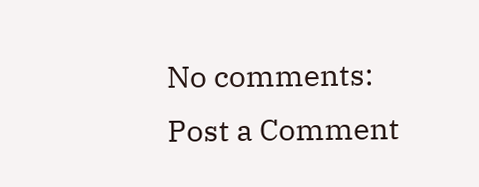No comments:
Post a Comment